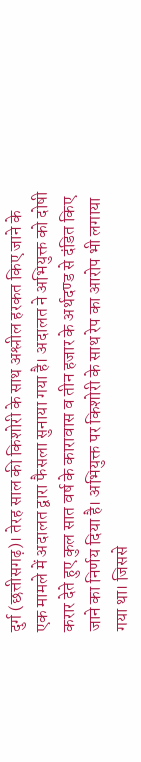दुर्ग (छत्तीसगढ़)। तेरह साल की किशोरी के साथ अश्लील हरकत किए जाने के एक मामले में अदालत द्वारा फैसला सुनाया गया है। अदालत ने अभियुक्त को दोषी करार देते हुए कुल सात वर्ष के कारावास व तीन हजार के अर्थदण्ड से दंडित किए जाने का निर्णय दिया है। अभियुक्त पर किशोरी के साथ रेप का आरोप भी लगाया गया था। जिससे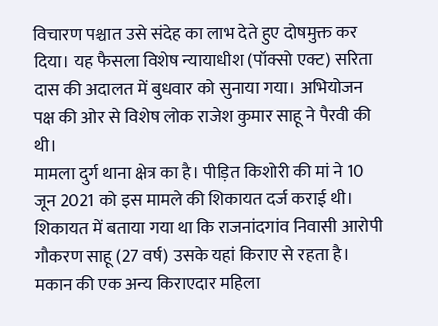विचारण पश्चात उसे संदेह का लाभ देते हुए दोषमुक्त कर दिया। यह फैसला विशेष न्यायाधीश (पॉक्सो एक्ट) सरिता दास की अदालत में बुधवार को सुनाया गया। अभियोजन पक्ष की ओर से विशेष लोक राजेश कुमार साहू ने पैरवी की थी।
मामला दुर्ग थाना क्षेत्र का है। पीड़ित किशोरी की मां ने 10 जून 2021 को इस मामले की शिकायत दर्ज कराई थी। शिकायत में बताया गया था कि राजनांदगांव निवासी आरोपी गौकरण साहू (27 वर्ष) उसके यहां किराए से रहता है। मकान की एक अन्य किराएदार महिला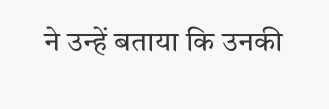ने उन्हें बताया कि उनकी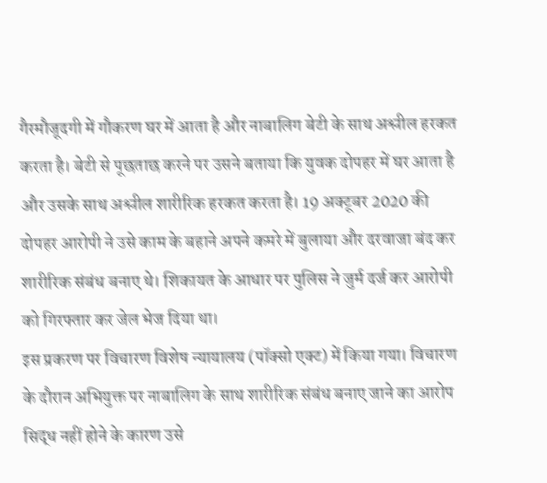गैरमौजूदगी में गौकरण घर में आता है और नाबालिग बेटी के साथ अश्लील हरकत करता है। बेटी से पूछताछ करने पर उसने बताया कि युवक दोपहर में घर आता है और उसके साथ अश्लील शारीरिक हरकत करता है। 19 अक्टूबर 2020 की दोपहर आरोपी ने उसे काम के बहाने अपने कमरे में बुलाया और दरवाजा बंद कर शारीरिक संबंध बनाए थे। शिकायत के आधार पर पुलिस ने जुर्म दर्ज कर आरोपी को गिरफ्तार कर जेल भेज दिया था।
इस प्रकरण पर विचारण विशेष न्यायालय (पॉक्सो एक्ट) में किया गया। विचारण के दौरान अभियुक्त पर नाबालिग के साथ शारीरिक संबंध बनाए जाने का आरोप सिद्ध नहीं होने के कारण उसे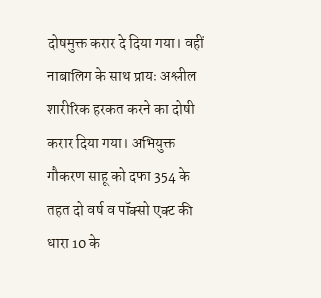दोषमुक्त करार दे दिया गया। वहीं नाबालिग के साथ प्रायः अश्लील शारीरिक हरकत करने का दोषी करार दिया गया। अभियुक्त गौकरण साहू को दफा 354 के तहत दो वर्ष व पॉक्सो एक्ट की धारा 10 के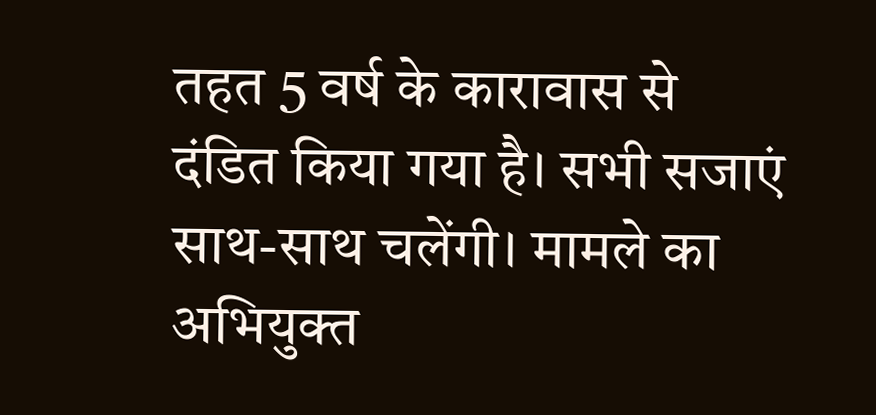तहत 5 वर्ष के कारावास से दंडित किया गया है। सभी सजाएं साथ-साथ चलेंगी। मामले का अभियुक्त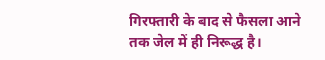गिरफ्तारी के बाद से फैसला आने तक जेल में ही निरूद्ध है।